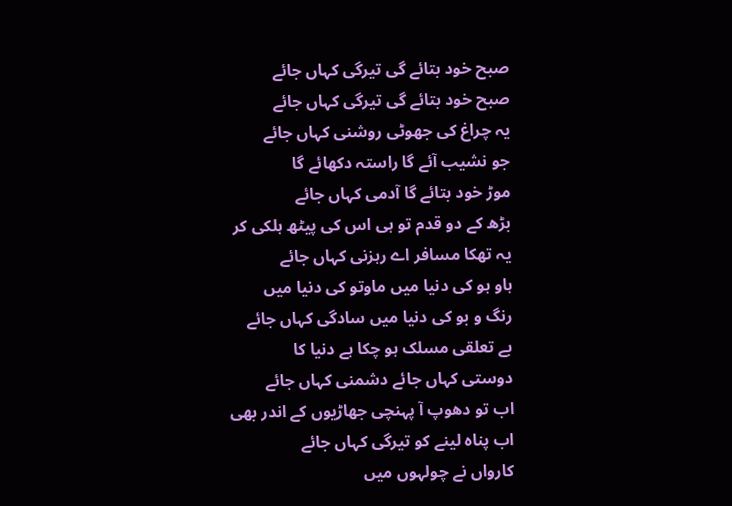صبح خود بتائے گی تیرگی کہاں جائے
صبح خود بتائے گی تیرگی کہاں جائے
یہ چراغ کی جھوٹی روشنی کہاں جائے
جو نشیب آئے گا راستہ دکھائے گا
موڑ خود بتائے گا آدمی کہاں جائے
بڑھ کے دو قدم تو ہی اس کی پیٹھ ہلکی کر
یہ تھکا مسافر اے رہزنی کہاں جائے
ہاو ہو کی دنیا میں ماوتو کی دنیا میں
رنگ و بو کی دنیا میں سادگی کہاں جائے
بے تعلقی مسلک ہو چکا ہے دنیا کا
دوستی کہاں جائے دشمنی کہاں جائے
اب تو دھوپ آ پہنچی جھاڑیوں کے اندر بھی
اب پناہ لینے کو تیرگی کہاں جائے
کارواں نے چولہوں میں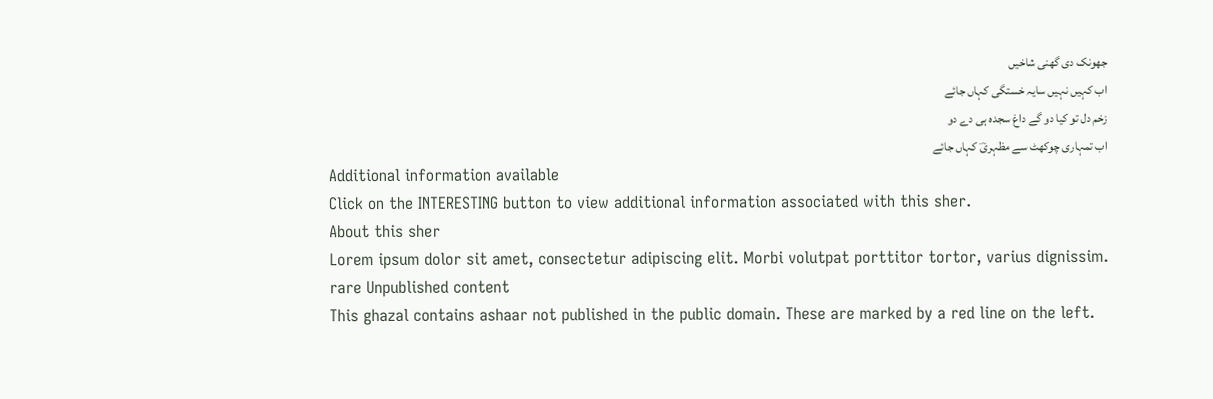جھونک دی گھنی شاخیں
اب کہیں نہیں سایہ خستگی کہاں جائے
زخم دل تو کیا دو گے داغ سجدہ ہی دے دو
اب تمہاری چوکھٹ سے مظہریؔ کہاں جائے
Additional information available
Click on the INTERESTING button to view additional information associated with this sher.
About this sher
Lorem ipsum dolor sit amet, consectetur adipiscing elit. Morbi volutpat porttitor tortor, varius dignissim.
rare Unpublished content
This ghazal contains ashaar not published in the public domain. These are marked by a red line on the left.